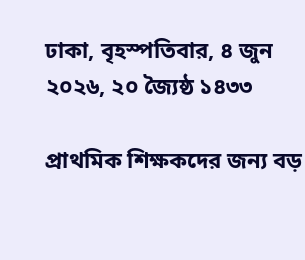ঢাকা, বৃহস্পতিবার, ৪ জুন ২০২৬, ২০ জ্যৈষ্ঠ ১৪৩৩

প্রাথমিক শিক্ষকদের জন্য বড়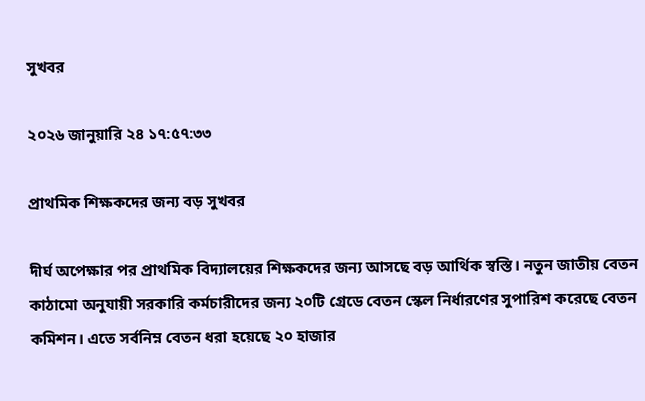সুখবর

২০২৬ জানুয়ারি ২৪ ১৭:৫৭:৩৩

প্রাথমিক শিক্ষকদের জন্য বড় সুখবর

দীর্ঘ অপেক্ষার পর প্রাথমিক বিদ্যালয়ের শিক্ষকদের জন্য আসছে বড় আর্থিক স্বস্তি। নতুন জাতীয় বেতন কাঠামো অনুযায়ী সরকারি কর্মচারীদের জন্য ২০টি গ্রেডে বেতন স্কেল নির্ধারণের সুপারিশ করেছে বেতন কমিশন। এতে সর্বনিম্ন বেতন ধরা হয়েছে ২০ হাজার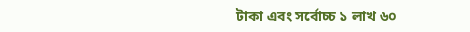টাকা এবং সর্বোচ্চ ১ লাখ ৬০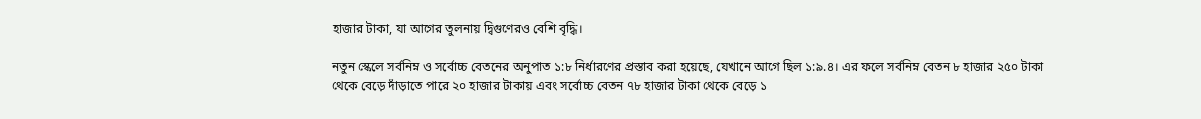হাজার টাকা, যা আগের তুলনায় দ্বিগুণেরও বেশি বৃদ্ধি।

নতুন স্কেলে সর্বনিম্ন ও সর্বোচ্চ বেতনের অনুপাত ১:৮ নির্ধারণের প্রস্তাব করা হয়েছে, যেখানে আগে ছিল ১:৯.৪। এর ফলে সর্বনিম্ন বেতন ৮ হাজার ২৫০ টাকা থেকে বেড়ে দাঁড়াতে পারে ২০ হাজার টাকায় এবং সর্বোচ্চ বেতন ৭৮ হাজার টাকা থেকে বেড়ে ১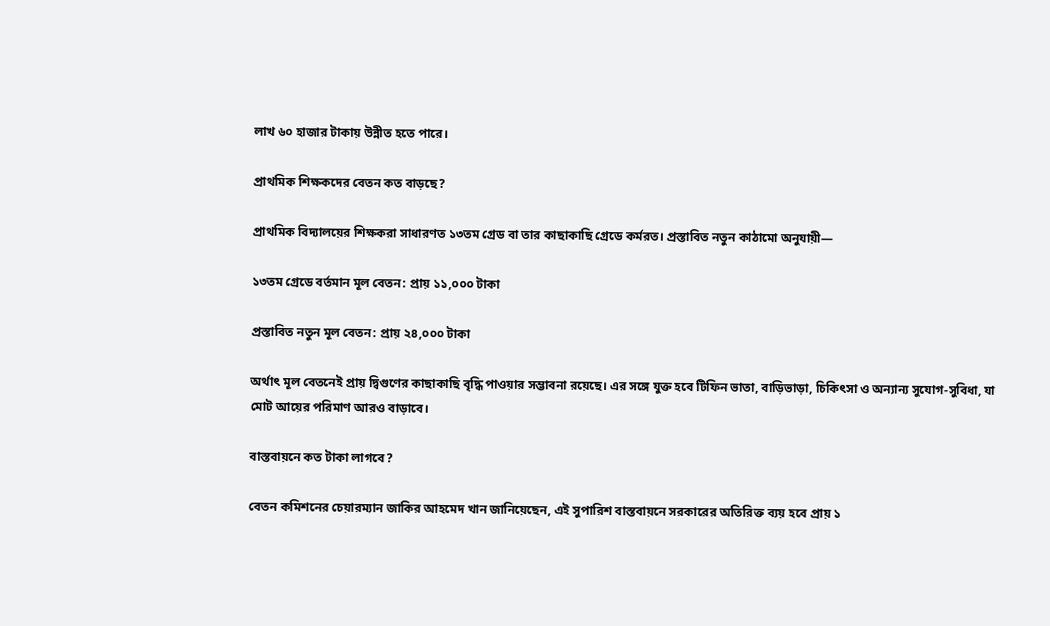লাখ ৬০ হাজার টাকায় উন্নীত হতে পারে।

প্রাথমিক শিক্ষকদের বেতন কত বাড়ছে?

প্রাথমিক বিদ্যালয়ের শিক্ষকরা সাধারণত ১৩তম গ্রেড বা তার কাছাকাছি গ্রেডে কর্মরত। প্রস্তাবিত নতুন কাঠামো অনুযায়ী—

১৩তম গ্রেডে বর্তমান মূল বেতন: প্রায় ১১,০০০ টাকা

প্রস্তাবিত নতুন মূল বেতন: প্রায় ২৪,০০০ টাকা

অর্থাৎ মূল বেতনেই প্রায় দ্বিগুণের কাছাকাছি বৃদ্ধি পাওয়ার সম্ভাবনা রয়েছে। এর সঙ্গে যুক্ত হবে টিফিন ভাতা, বাড়িভাড়া, চিকিৎসা ও অন্যান্য সুযোগ-সুবিধা, যা মোট আয়ের পরিমাণ আরও বাড়াবে।

বাস্তবায়নে কত টাকা লাগবে?

বেতন কমিশনের চেয়ারম্যান জাকির আহমেদ খান জানিয়েছেন, এই সুপারিশ বাস্তবায়নে সরকারের অতিরিক্ত ব্যয় হবে প্রায় ১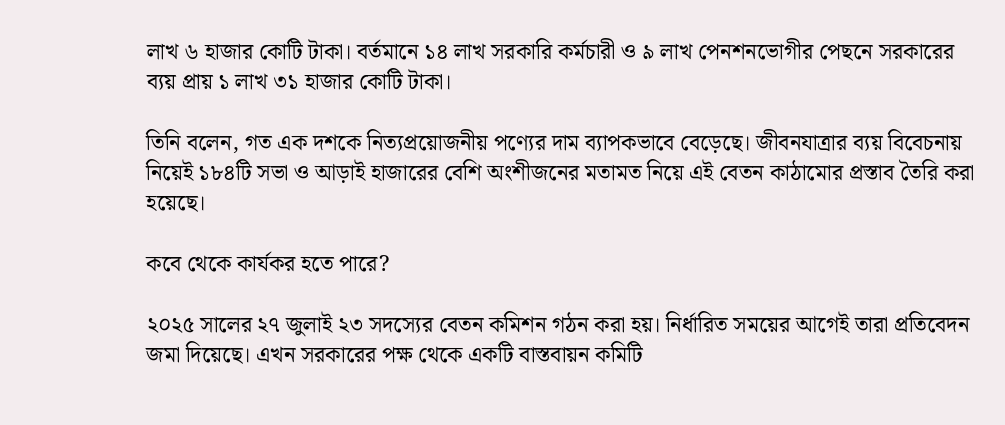লাখ ৬ হাজার কোটি টাকা। বর্তমানে ১৪ লাখ সরকারি কর্মচারী ও ৯ লাখ পেনশনভোগীর পেছনে সরকারের ব্যয় প্রায় ১ লাখ ৩১ হাজার কোটি টাকা।

তিনি বলেন, গত এক দশকে নিত্যপ্রয়োজনীয় পণ্যের দাম ব্যাপকভাবে বেড়েছে। জীবনযাত্রার ব্যয় বিবেচনায় নিয়েই ১৮৪টি সভা ও আড়াই হাজারের বেশি অংশীজনের মতামত নিয়ে এই বেতন কাঠামোর প্রস্তাব তৈরি করা হয়েছে।

কবে থেকে কার্যকর হতে পারে?

২০২৫ সালের ২৭ জুলাই ২৩ সদস্যের বেতন কমিশন গঠন করা হয়। নির্ধারিত সময়ের আগেই তারা প্রতিবেদন জমা দিয়েছে। এখন সরকারের পক্ষ থেকে একটি বাস্তবায়ন কমিটি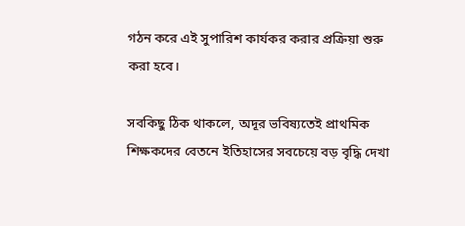গঠন করে এই সুপারিশ কার্যকর করার প্রক্রিয়া শুরু করা হবে।

সবকিছু ঠিক থাকলে, অদূর ভবিষ্যতেই প্রাথমিক শিক্ষকদের বেতনে ইতিহাসের সবচেয়ে বড় বৃদ্ধি দেখা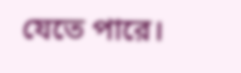যেতে পারে।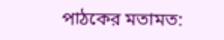পাঠকের মতামত: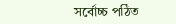সর্বোচ্চ পঠিত